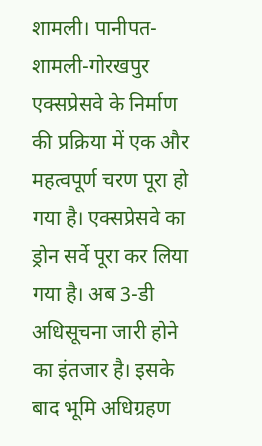शामली। पानीपत-शामली-गोरखपुर एक्सप्रेसवे के निर्माण की प्रक्रिया में एक और महत्वपूर्ण चरण पूरा हो गया है। एक्सप्रेसवे का ड्रोन सर्वे पूरा कर लिया गया है। अब 3-डी अधिसूचना जारी होने का इंतजार है। इसके बाद भूमि अधिग्रहण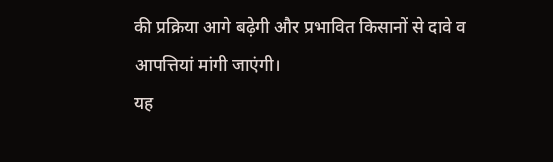की प्रक्रिया आगे बढ़ेगी और प्रभावित किसानों से दावे व आपत्तियां मांगी जाएंगी।
यह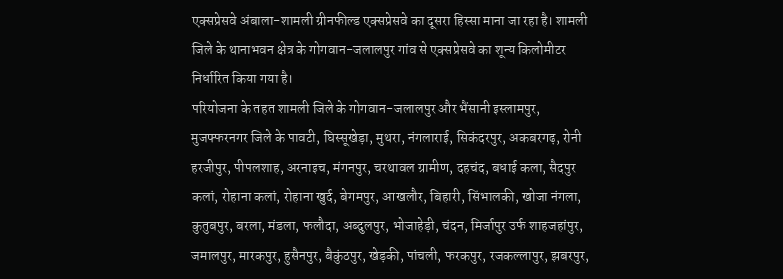एक्सप्रेसवे अंबाला-शामली ग्रीनफील्ड एक्सप्रेसवे का दूसरा हिस्सा माना जा रहा है। शामली जिले के थानाभवन क्षेत्र के गोगवान-जलालपुर गांव से एक्सप्रेसवे का शून्य किलोमीटर निर्धारित किया गया है।
परियोजना के तहत शामली जिले के गोगवान-जलालपुर और भैंसानी इस्लामपुर, मुजफ्फरनगर जिले के पावटी, घिस्सूखेड़ा, मुथरा, नंगलाराई, सिकंदरपुर, अकबरगढ़, रोनी हरजीपुर, पीपलशाह, अरनाइच, मंगनपुर, चरथावल ग्रामीण, दहचंद, बधाई कला, सैदपुर कलां, रोहाना कलां, रोहाना खुर्द, बेगमपुर, आखलौर, बिहारी, सिंभालकी, खोजा नंगला, कुतुबपुर, बरला, मंडला, फलौदा, अब्दुलपुर, भोजाहेड़ी, चंदन, मिर्जापुर उर्फ शाहजहांपुर, जमालपुर, मारकपुर, हुसैनपुर, बैकुंठपुर, खेड़की, पांचली, फरकपुर, रजकल्लापुर, झबरपुर,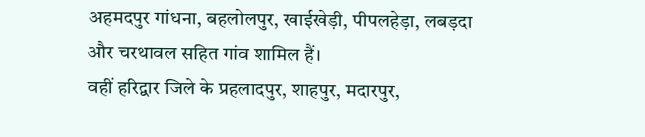अहमदपुर गांधना, बहलोलपुर, खाईखेड़ी, पीपलहेड़ा, लबड़दा और चरथावल सहित गांव शामिल हैं।
वहीं हरिद्वार जिले के प्रहलादपुर, शाहपुर, मदारपुर,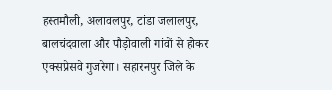हस्तमौली, अलावलपुर, टांडा जलालपुर, बालचंदवाला और पौड़ोवाली गांवों से होकर एक्सप्रेसवे गुजरेगा। सहारनपुर जिले के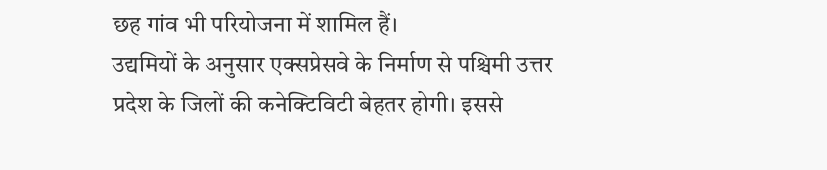छह गांव भी परियोजना में शामिल हैं।
उद्यमियों के अनुसार एक्सप्रेसवे के निर्माण से पश्चिमी उत्तर प्रदेश के जिलों की कनेक्टिविटी बेहतर होगी। इससे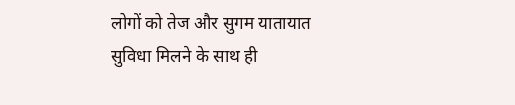लोगों को तेज और सुगम यातायात सुविधा मिलने के साथ ही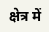क्षेत्र में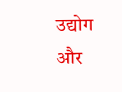उद्योग और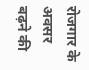रोजगार के अवसर बढ़ने की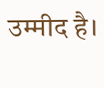उम्मीद है।